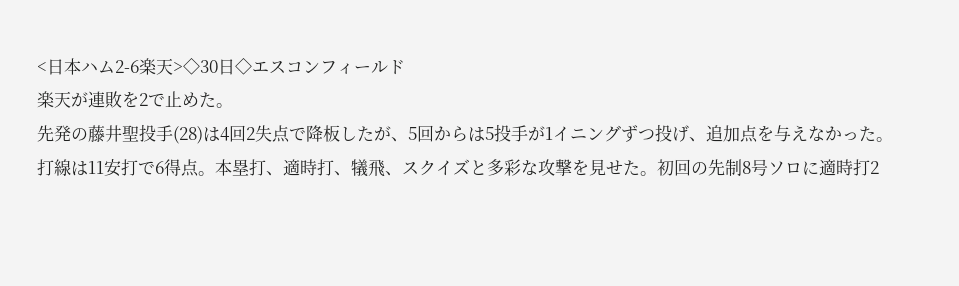<日本ハム2-6楽天>◇30日◇エスコンフィールド
楽天が連敗を2で止めた。
先発の藤井聖投手(28)は4回2失点で降板したが、5回からは5投手が1イニングずつ投げ、追加点を与えなかった。
打線は11安打で6得点。本塁打、適時打、犠飛、スクイズと多彩な攻撃を見せた。初回の先制8号ソロに適時打2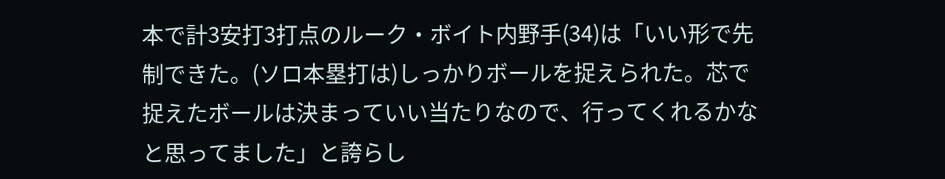本で計3安打3打点のルーク・ボイト内野手(34)は「いい形で先制できた。(ソロ本塁打は)しっかりボールを捉えられた。芯で捉えたボールは決まっていい当たりなので、行ってくれるかなと思ってました」と誇らし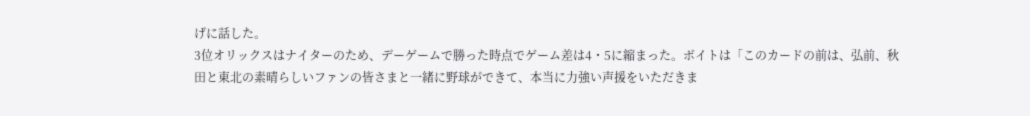げに話した。
3位オリックスはナイターのため、デーゲームで勝った時点でゲーム差は4・5に縮まった。ボイトは「このカードの前は、弘前、秋田と東北の素晴らしいファンの皆さまと一緒に野球ができて、本当に力強い声援をいただきま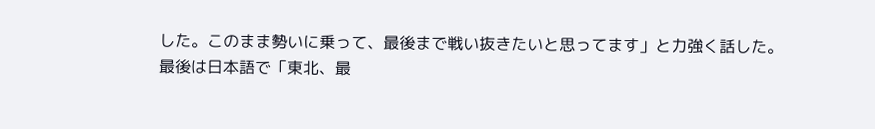した。このまま勢いに乗って、最後まで戦い抜きたいと思ってます」と力強く話した。
最後は日本語で「東北、最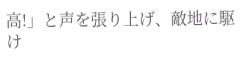高!」と声を張り上げ、敵地に駆け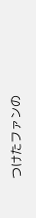つけたファンの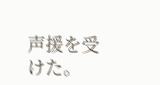声援を受けた。